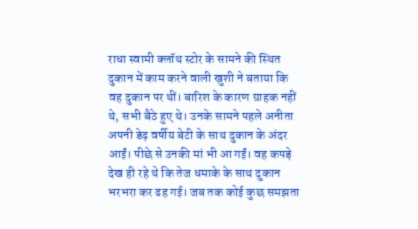राधा स्वामी क्लॉथ स्टोर के सामने की स्थित दुकान में काम करने वाली खुशी ने बताया कि वह दुकान पर थीं। बारिश के कारण ग्राहक नहीं थे, सभी बैठे हुए थे। उनके सामने पहले अनीता अपनी डेढ़ वर्षीय बेटी के साथ दुकान के अंदर आईं। पीछे से उनकी मां भी आ गईं। वह कपड़े देख ही रहे थे कि तेज धमाके के साथ दुकान भरभरा कर ढह गई। जब तक कोई कुछ समझता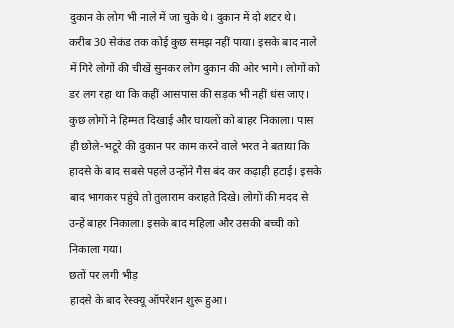दुकान के लोग भी नाले में जा चुके थे। दुकान में दो शटर थे।
करीब 30 सेकंड तक कोई कुछ समझ नहीं पाया। इसके बाद नाले में गिरे लोगों की चीखें सुनकर लोग दुकान की ओर भागे। लोगों को डर लग रहा था कि कहीं आसपास की सड़क भी नहीं धंस जाए। कुछ लोगों ने हिम्मत दिखाई और घायलों को बाहर निकाला। पास ही छोले-भटूरे की दुकान पर काम करने वाले भरत ने बताया कि हादसे के बाद सबसे पहले उन्होंने गैस बंद कर कढ़ाही हटाई। इसके बाद भागकर पहुंचे तो तुलाराम कराहते दिखे। लोगों की मदद से उन्हें बाहर निकाला। इसके बाद महिला और उसकी बच्ची को निकाला गया।
छतों पर लगी भीड़
हादसे के बाद रेस्क्यू ऑपरेशन शुरू हुआ।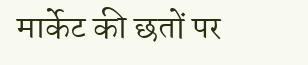मार्केट की छतों पर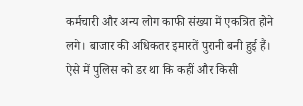कर्मचारी और अन्य लोग काफी संख्या में एकत्रित होने लगे। बाजार की अधिकतर इमारतें पुरानी बनी हुई हैं। ऐसे में पुलिस को डर था कि कहीं और किसी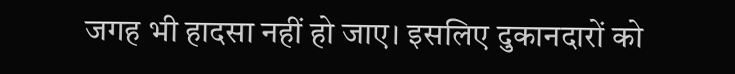जगह भी हादसा नहीं हो जाए। इसलिए दुकानदारों को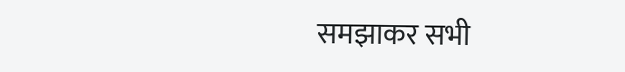समझाकर सभी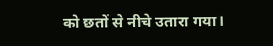को छतों से नीचे उतारा गया।